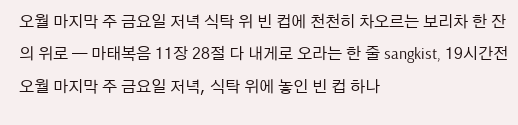오월 마지막 주 금요일 저녁 식탁 위 빈 컵에 천천히 차오르는 보리차 한 잔의 위로 — 마태복음 11장 28절 다 내게로 오라는 한 줄 sangkist, 19시간전 오월 마지막 주 금요일 저녁, 식탁 위에 놓인 빈 컵 하나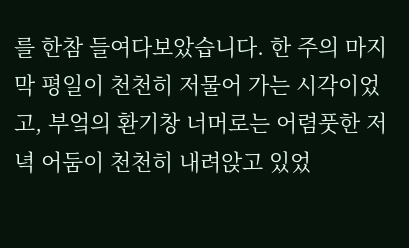를 한참 들여다보았습니다. 한 주의 마지막 평일이 천천히 저물어 가는 시각이었고, 부엌의 환기창 너머로는 어렴풋한 저녁 어둠이 천천히 내려앉고 있었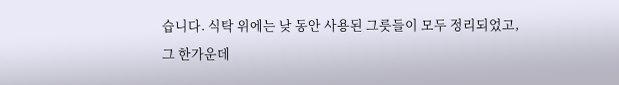습니다. 식탁 위에는 낮 동안 사용된 그릇들이 모두 정리되었고, 그 한가운데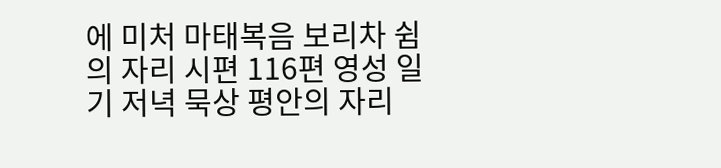에 미처 마태복음 보리차 쉼의 자리 시편 116편 영성 일기 저녁 묵상 평안의 자리